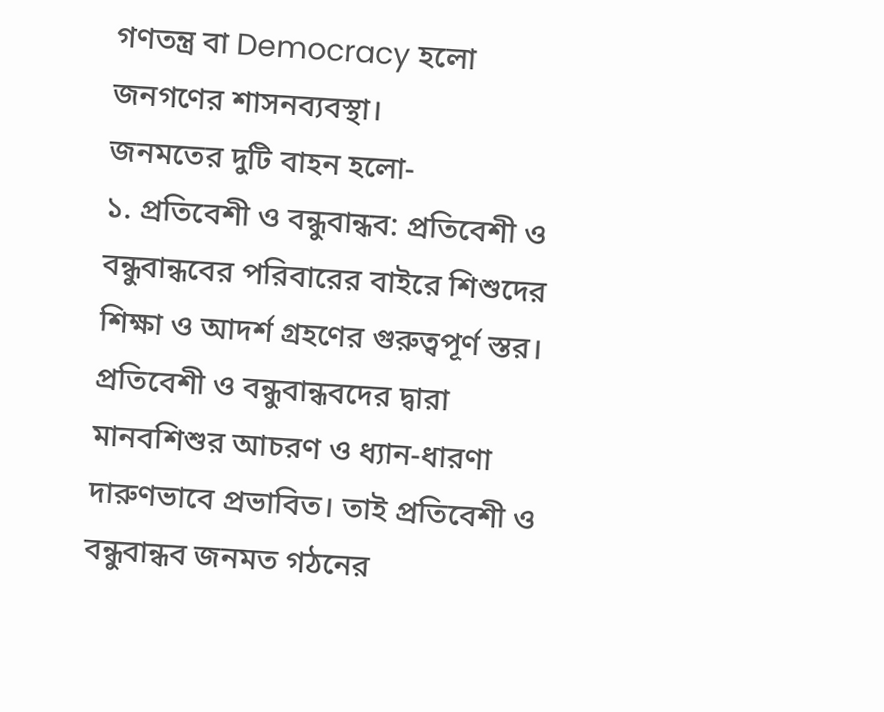গণতন্ত্র বা Democracy হলো জনগণের শাসনব্যবস্থা।
জনমতের দুটি বাহন হলো-
১. প্রতিবেশী ও বন্ধুবান্ধব: প্রতিবেশী ও বন্ধুবান্ধবের পরিবারের বাইরে শিশুদের শিক্ষা ও আদর্শ গ্রহণের গুরুত্বপূর্ণ স্তর। প্রতিবেশী ও বন্ধুবান্ধবদের দ্বারা মানবশিশুর আচরণ ও ধ্যান-ধারণা দারুণভাবে প্রভাবিত। তাই প্রতিবেশী ও বন্ধুবান্ধব জনমত গঠনের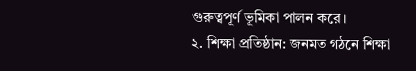গুরুত্বপূর্ণ ভূমিকা পালন করে।
২. শিক্ষা প্রতিষ্ঠান: জনমত গঠনে শিক্ষা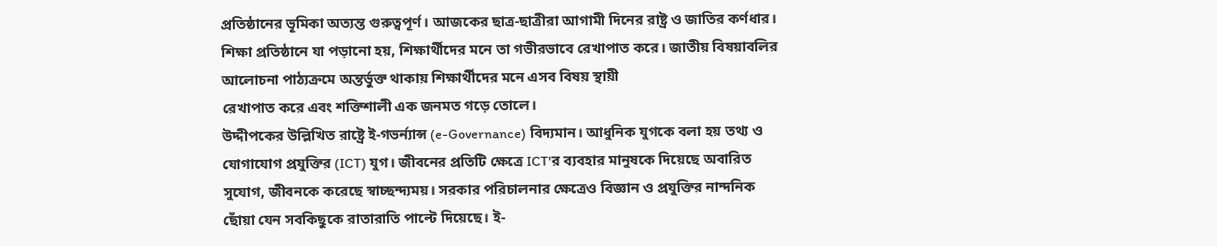প্রতিষ্ঠানের ভূমিকা অত্যন্ত গুরুত্বপূর্ণ। আজকের ছাত্র-ছাত্রীরা আগামী দিনের রাষ্ট্র ও জাতির কর্ণধার। শিক্ষা প্রতিষ্ঠানে যা পড়ানো হয়, শিক্ষার্থীদের মনে তা গভীরভাবে রেখাপাত করে। জাতীয় বিষয়াবলির আলোচনা পাঠ্যক্রমে অন্তর্ভুক্ত থাকায় শিক্ষার্থীদের মনে এসব বিষয় স্থায়ী
রেখাপাত করে এবং শক্তিশালী এক জনমত গড়ে তোলে।
উদ্দীপকের উল্লিখিত রাষ্ট্রে ই-গভর্ন্যান্স (e-Governance) বিদ্যমান। আধুনিক যুগকে বলা হয় তথ্য ও যোগাযোগ প্রযুক্তির (ICT) যুগ। জীবনের প্রতিটি ক্ষেত্রে ICT'র ব্যবহার মানুষকে দিয়েছে অবারিত সুযোগ, জীবনকে করেছে স্বাচ্ছন্দ্যময়। সরকার পরিচালনার ক্ষেত্রেও বিজ্ঞান ও প্রযুক্তির নান্দনিক ছোঁয়া যেন সবকিছুকে রাতারাতি পাল্টে দিয়েছে। ই-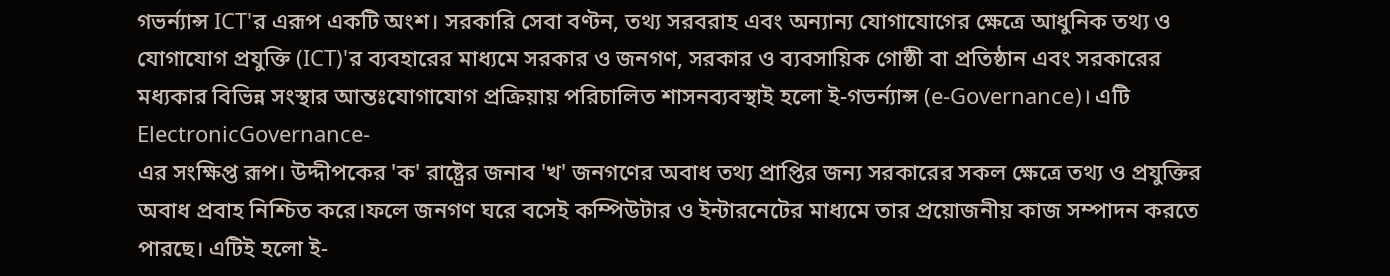গভর্ন্যান্স ICT'র এরূপ একটি অংশ। সরকারি সেবা বণ্টন, তথ্য সরবরাহ এবং অন্যান্য যোগাযোগের ক্ষেত্রে আধুনিক তথ্য ও যোগাযোগ প্রযুক্তি (ICT)'র ব্যবহারের মাধ্যমে সরকার ও জনগণ, সরকার ও ব্যবসায়িক গোষ্ঠী বা প্রতিষ্ঠান এবং সরকারের মধ্যকার বিভিন্ন সংস্থার আন্তঃযোগাযোগ প্রক্রিয়ায় পরিচালিত শাসনব্যবস্থাই হলো ই-গভর্ন্যান্স (e-Governance)। এটি ElectronicGovernance-
এর সংক্ষিপ্ত রূপ। উদ্দীপকের 'ক' রাষ্ট্রের জনাব 'খ' জনগণের অবাধ তথ্য প্রাপ্তির জন্য সরকারের সকল ক্ষেত্রে তথ্য ও প্রযুক্তির অবাধ প্রবাহ নিশ্চিত করে।ফলে জনগণ ঘরে বসেই কম্পিউটার ও ইন্টারনেটের মাধ্যমে তার প্রয়োজনীয় কাজ সম্পাদন করতে পারছে। এটিই হলো ই-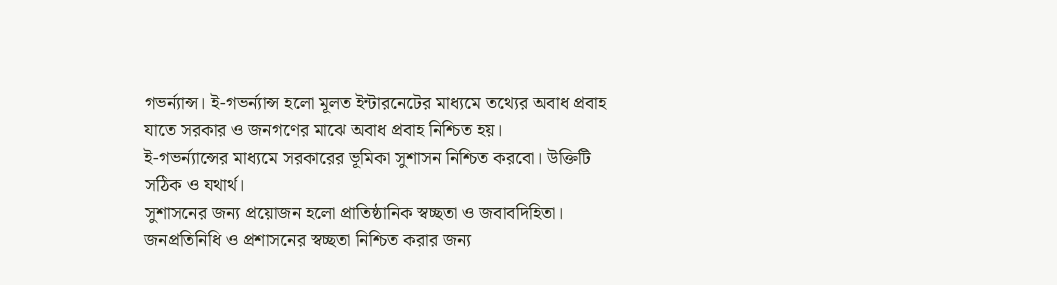গভর্ন্যান্স। ই-গভর্ন্যান্স হলো মূলত ইন্টারনেটের মাধ্যমে তথ্যের অবাধ প্রবাহ যাতে সরকার ও জনগণের মাঝে অবাধ প্রবাহ নিশ্চিত হয়।
ই-গভর্ন্যান্সের মাধ্যমে সরকারের ভূমিকা সুশাসন নিশ্চিত করবো। উক্তিটি সঠিক ও যথার্থ।
সুশাসনের জন্য প্রয়োজন হলো প্রাতিষ্ঠানিক স্বচ্ছতা ও জবাবদিহিতা।
জনপ্রতিনিধি ও প্রশাসনের স্বচ্ছতা নিশ্চিত করার জন্য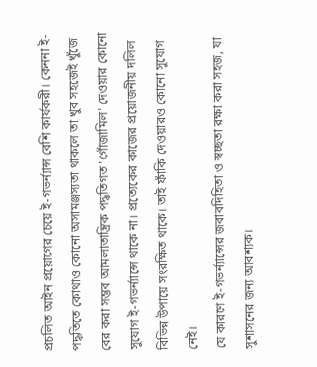প্রচলিত আইন প্রয়োগের চেয়ে ই-গভর্ন্যান্স বেশি কার্যকরী। কেননা ই-পদ্ধতিতে কোথাও কোনো অসামঞ্জস্যতা থাকলে তা খুব সহজেই খুঁজে বের করা সম্ভব আমলাতান্ত্রিক পদ্ধতিগত 'গোঁজামিল' দেওয়ার কোনো সুযোগ ই-গভর্ন্যান্সে থাকে না। প্রত্যেকের কাজের প্রয়োজনীয় দলিল বিভিন্ন উপায়ে সংরক্ষিত থাকে। তাই ফাঁকি দেওয়ারও কোনো সুযোগ নেই।
যে কারণে ই-গভর্ন্যান্সের জবাবদিহিতা ও স্বচ্ছতা রক্ষা করা সহজ, যা সুশাসনের জন্য আবশ্যক।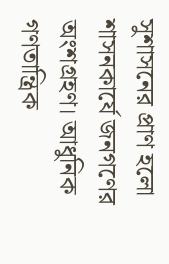সুশাসনের প্রাণ হলো শাসনকার্যে জনগণের অংশগ্রহণ। আধুনিক গণতান্ত্রিক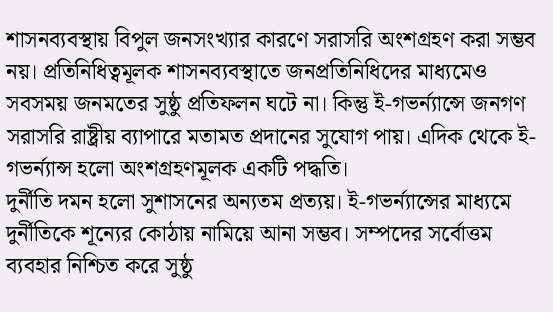শাসনব্যবস্থায় বিপুল জনসংখ্যার কারণে সরাসরি অংশগ্রহণ করা সম্ভব নয়। প্রতিনিধিত্বমূলক শাসনব্যবস্থাতে জনপ্রতিনিধিদের মাধ্যমেও সবসময় জনমতের সুষ্ঠু প্রতিফলন ঘটে না। কিন্তু ই-গভর্ন্যান্সে জনগণ সরাসরি রাষ্ট্রীয় ব্যাপারে মতামত প্রদানের সুযোগ পায়। এদিক থেকে ই-গভর্ন্যান্স হলো অংশগ্রহণমূলক একটি পদ্ধতি।
দুর্নীতি দমন হলো সুশাসনের অন্যতম প্রত্যয়। ই-গভর্ন্যান্সের মাধ্যমে দুর্নীতিকে শূন্যের কোঠায় নামিয়ে আনা সম্ভব। সম্পদের সর্বোত্তম ব্যবহার নিশ্চিত করে সুষ্ঠু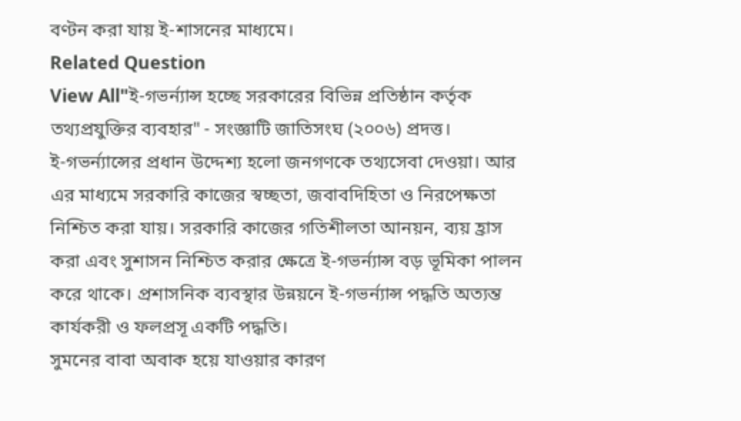বণ্টন করা যায় ই-শাসনের মাধ্যমে।
Related Question
View All"ই-গভর্ন্যান্স হচ্ছে সরকারের বিভিন্ন প্রতিষ্ঠান কর্তৃক তথ্যপ্রযুক্তির ব্যবহার" - সংজ্ঞাটি জাতিসংঘ (২০০৬) প্রদত্ত।
ই-গভর্ন্যান্সের প্রধান উদ্দেশ্য হলো জনগণকে তথ্যসেবা দেওয়া। আর এর মাধ্যমে সরকারি কাজের স্বচ্ছতা, জবাবদিহিতা ও নিরপেক্ষতা নিশ্চিত করা যায়। সরকারি কাজের গতিশীলতা আনয়ন, ব্যয় হ্রাস করা এবং সুশাসন নিশ্চিত করার ক্ষেত্রে ই-গভর্ন্যান্স বড় ভূমিকা পালন করে থাকে। প্রশাসনিক ব্যবস্থার উন্নয়নে ই-গভর্ন্যান্স পদ্ধতি অত্যন্ত কার্যকরী ও ফলপ্রসূ একটি পদ্ধতি।
সুমনের বাবা অবাক হয়ে যাওয়ার কারণ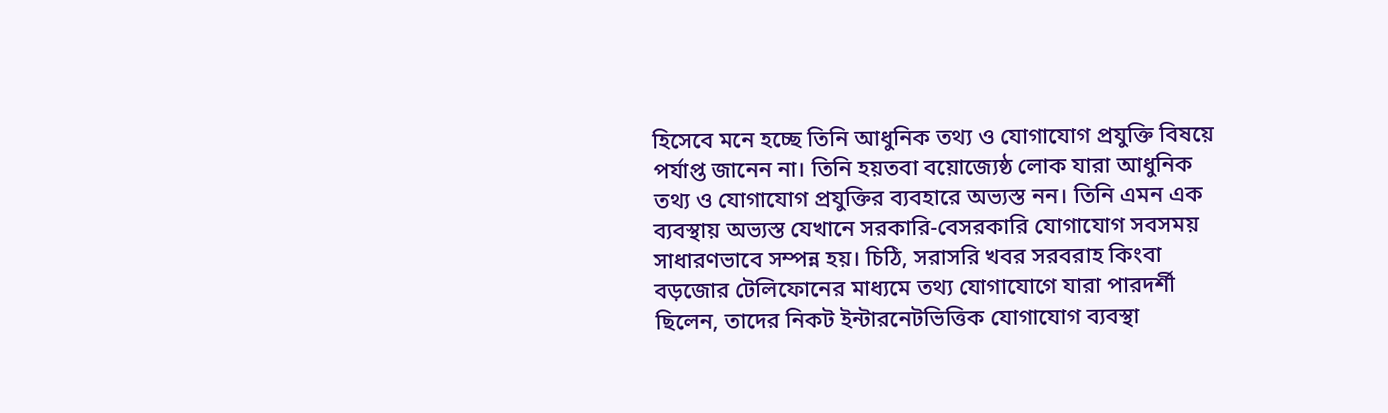হিসেবে মনে হচ্ছে তিনি আধুনিক তথ্য ও যোগাযোগ প্রযুক্তি বিষয়ে পর্যাপ্ত জানেন না। তিনি হয়তবা বয়োজ্যেষ্ঠ লোক যারা আধুনিক তথ্য ও যোগাযোগ প্রযুক্তির ব্যবহারে অভ্যস্ত নন। তিনি এমন এক ব্যবস্থায় অভ্যস্ত যেখানে সরকারি-বেসরকারি যোগাযোগ সবসময় সাধারণভাবে সম্পন্ন হয়। চিঠি, সরাসরি খবর সরবরাহ কিংবা বড়জোর টেলিফোনের মাধ্যমে তথ্য যোগাযোগে যারা পারদর্শী ছিলেন, তাদের নিকট ইন্টারনেটভিত্তিক যোগাযোগ ব্যবস্থা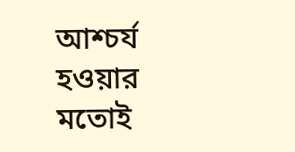আশ্চর্য হওয়ার মতোই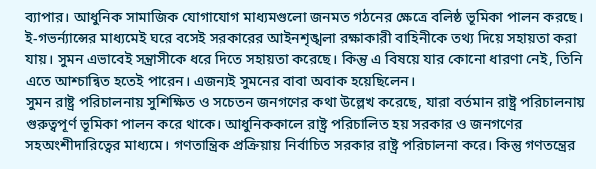ব্যাপার। আধুনিক সামাজিক যোগাযোগ মাধ্যমগুলো জনমত গঠনের ক্ষেত্রে বলিষ্ঠ ভূমিকা পালন করছে। ই-গভর্ন্যান্সের মাধ্যমেই ঘরে বসেই সরকারের আইনশৃঙ্খলা রক্ষাকারী বাহিনীকে তথ্য দিয়ে সহায়তা করা যায়। সুমন এভাবেই সন্ত্রাসীকে ধরে দিতে সহায়তা করেছে। কিন্তু এ বিষয়ে যার কোনো ধারণা নেই, তিনি এতে আশ্চান্বিত হতেই পারেন। এজন্যই সুমনের বাবা অবাক হয়েছিলেন।
সুমন রাষ্ট্র পরিচালনায় সুশিক্ষিত ও সচেতন জনগণের কথা উল্লেখ করেছে, যারা বর্তমান রাষ্ট্র পরিচালনায় গুরুত্বপূর্ণ ভূমিকা পালন করে থাকে। আধুনিককালে রাষ্ট্র পরিচালিত হয় সরকার ও জনগণের সহঅংশীদারিত্বের মাধ্যমে। গণতান্ত্রিক প্রক্রিয়ায় নির্বাচিত সরকার রাষ্ট্র পরিচালনা করে। কিন্তু গণতন্ত্রের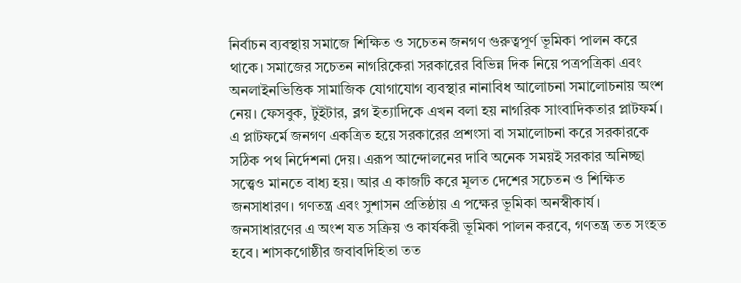নির্বাচন ব্যবস্থায় সমাজে শিক্ষিত ও সচেতন জনগণ গুরুত্বপূর্ণ ভূমিকা পালন করে থাকে। সমাজের সচেতন নাগরিকেরা সরকারের বিভিন্ন দিক নিয়ে পত্রপত্রিকা এবং অনলাইনভিত্তিক সামাজিক যোগাযোগ ব্যবস্থার নানাবিধ আলোচনা সমালোচনায় অংশ নেয়। ফেসবুক, টুইটার, ব্লগ ইত্যাদিকে এখন বলা হয় নাগরিক সাংবাদিকতার প্লাটফর্ম। এ প্লাটফর্মে জনগণ একত্রিত হয়ে সরকারের প্রশংসা বা সমালোচনা করে সরকারকে সঠিক পথ নির্দেশনা দেয়। এরূপ আন্দোলনের দাবি অনেক সময়ই সরকার অনিচ্ছা সত্ত্বেও মানতে বাধ্য হয়। আর এ কাজটি করে মূলত দেশের সচেতন ও শিক্ষিত জনসাধারণ। গণতন্ত্র এবং সুশাসন প্রতিষ্ঠায় এ পক্ষের ভূমিকা অনস্বীকার্য। জনসাধারণের এ অংশ যত সক্রিয় ও কার্যকরী ভূমিকা পালন করবে, গণতন্ত্র তত সংহত হবে। শাসকগোষ্ঠীর জবাবদিহিতা তত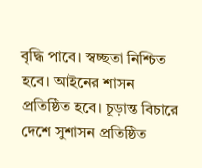বৃদ্ধি পাবে। স্বচ্ছতা নিশ্চিত হবে। আইনের শাসন প্রতিষ্ঠিত হবে। চূড়ান্ত বিচারে দেশে সুশাসন প্রতিষ্ঠিত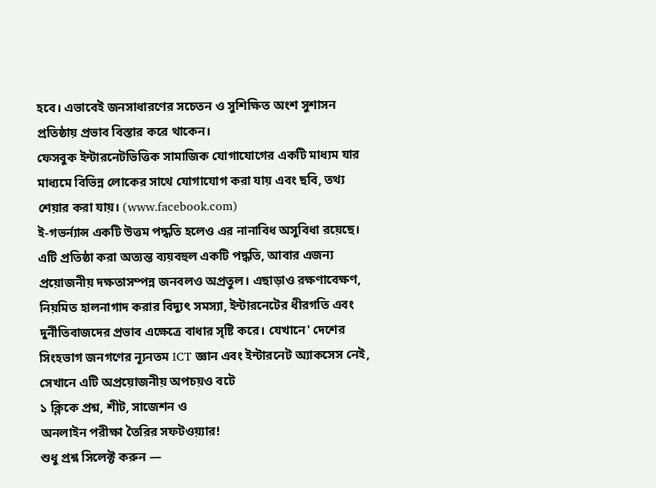হবে। এভাবেই জনসাধারণের সচেতন ও সুশিক্ষিত অংশ সুশাসন প্রতিষ্ঠায় প্রভাব বিস্তার করে থাকেন।
ফেসবুক ইন্টারনেটভিত্তিক সামাজিক যোগাযোগের একটি মাধ্যম যার মাধ্যমে বিভিন্ন লোকের সাথে যোগাযোগ করা যায় এবং ছবি, তথ্য শেয়ার করা যায়। (www.facebook.com)
ই-গভর্ন্যান্স একটি উত্তম পদ্ধতি হলেও এর নানাবিধ অসুবিধা রয়েছে। এটি প্রতিষ্ঠা করা অত্যন্ত ব্যয়বহুল একটি পদ্ধতি, আবার এজন্য প্রয়োজনীয় দক্ষতাসম্পন্ন জনবলও অপ্রতুল। এছাড়াও রক্ষণাবেক্ষণ, নিয়মিত হালনাগাদ করার বিদ্যুৎ সমস্যা, ইন্টারনেটের ধীরগতি এবং দুর্নীতিবাজদের প্রভাব এক্ষেত্রে বাধার সৃষ্টি করে। যেখানে' দেশের সিংহভাগ জনগণের ন্যূনতম ICT জ্ঞান এবং ইন্টারনেট অ্যাকসেস নেই, সেখানে এটি অপ্রয়োজনীয় অপচয়ও বটে
১ ক্লিকে প্রশ্ন, শীট, সাজেশন ও
অনলাইন পরীক্ষা তৈরির সফটওয়্যার!
শুধু প্রশ্ন সিলেক্ট করুন —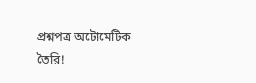প্রশ্নপত্র অটোমেটিক তৈরি!